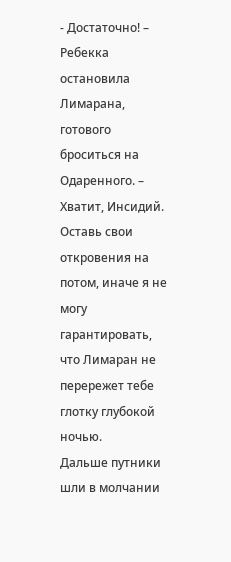- Достаточно! – Ребекка остановила Лимарана, готового броситься на Одаренного. – Хватит, Инсидий. Оставь свои откровения на потом, иначе я не могу гарантировать, что Лимаран не перережет тебе глотку глубокой ночью.
Дальше путники шли в молчании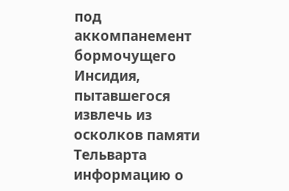под аккомпанемент бормочущего Инсидия, пытавшегося извлечь из осколков памяти Тельварта информацию о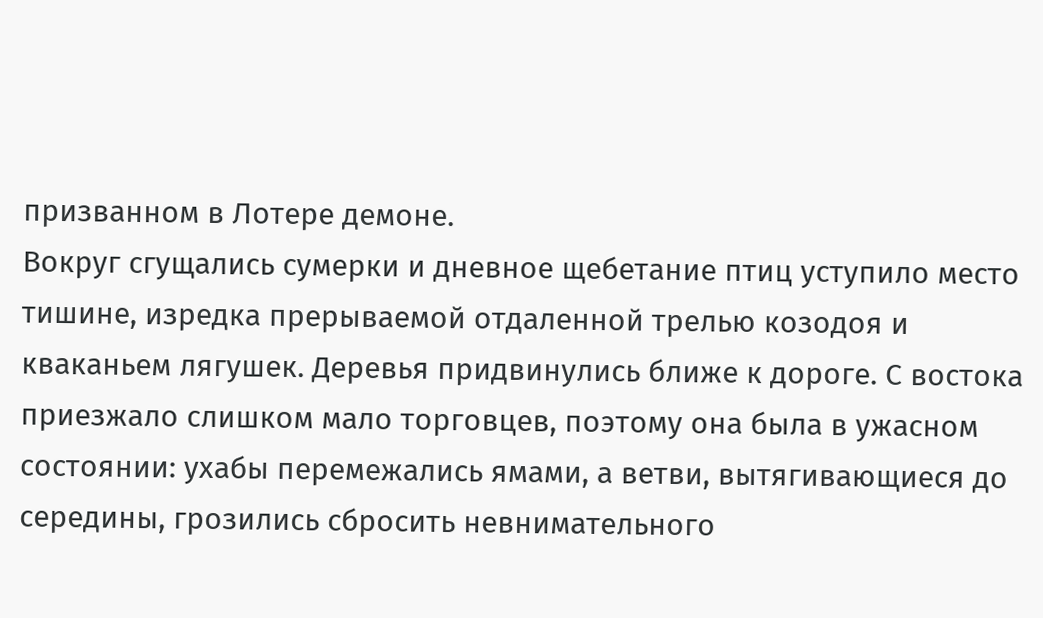призванном в Лотере демоне.
Вокруг сгущались сумерки и дневное щебетание птиц уступило место тишине, изредка прерываемой отдаленной трелью козодоя и кваканьем лягушек. Деревья придвинулись ближе к дороге. С востока приезжало слишком мало торговцев, поэтому она была в ужасном состоянии: ухабы перемежались ямами, а ветви, вытягивающиеся до середины, грозились сбросить невнимательного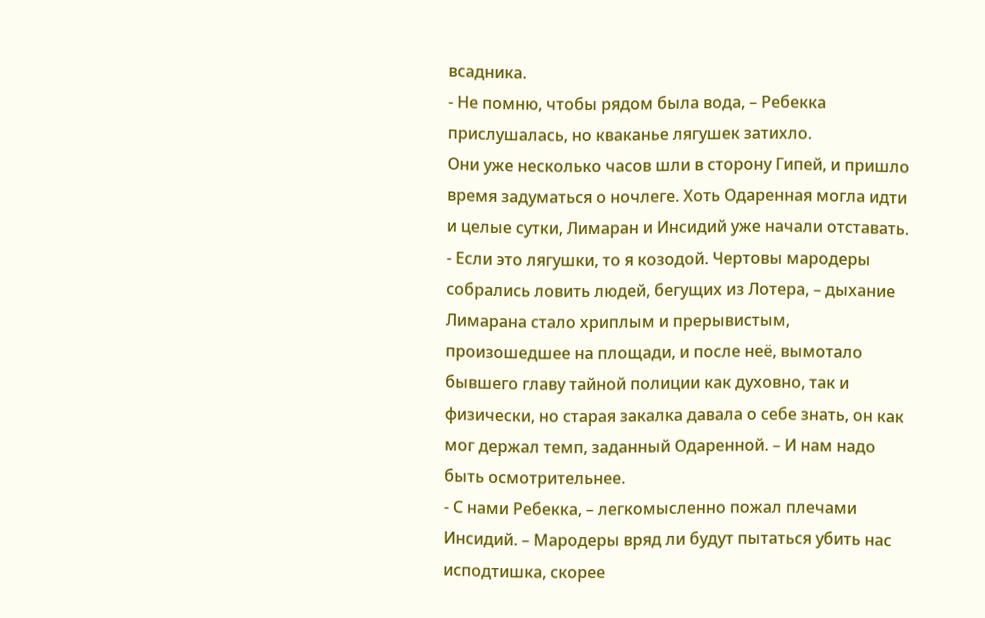всадника.
- Не помню, чтобы рядом была вода, – Ребекка прислушалась, но кваканье лягушек затихло.
Они уже несколько часов шли в сторону Гипей, и пришло время задуматься о ночлеге. Хоть Одаренная могла идти и целые сутки, Лимаран и Инсидий уже начали отставать.
- Если это лягушки, то я козодой. Чертовы мародеры собрались ловить людей, бегущих из Лотера, – дыхание Лимарана стало хриплым и прерывистым, произошедшее на площади, и после неё, вымотало бывшего главу тайной полиции как духовно, так и физически, но старая закалка давала о себе знать, он как мог держал темп, заданный Одаренной. – И нам надо быть осмотрительнее.
- С нами Ребекка, – легкомысленно пожал плечами Инсидий. – Мародеры вряд ли будут пытаться убить нас исподтишка, скорее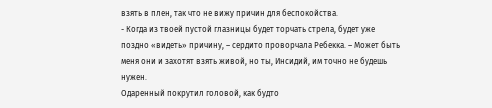взять в плен, так что не вижу причин для беспокойства.
- Когда из твоей пустой глазницы будет торчать стрела, будет уже поздно «видеть» причину, – сердито проворчала Ребекка. – Может быть меня они и захотят взять живой, но ты, Инсидий, им точно не будешь нужен.
Одаренный покрутил головой, как будто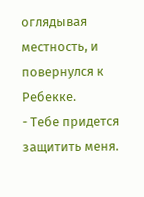оглядывая местность, и повернулся к Ребекке.
- Тебе придется защитить меня.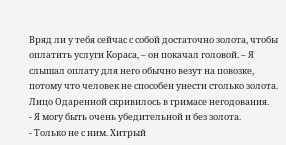Вряд ли у тебя сейчас с собой достаточно золота, чтобы оплатить услуги Кораса, – он покачал головой. – Я слышал оплату для него обычно везут на повозке, потому что человек не способен унести столько золота.
Лицо Одаренной скривилось в гримасе негодования.
- Я могу быть очень убедительной и без золота.
- Только не с ним. Хитрый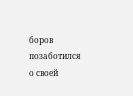боров позаботился о своей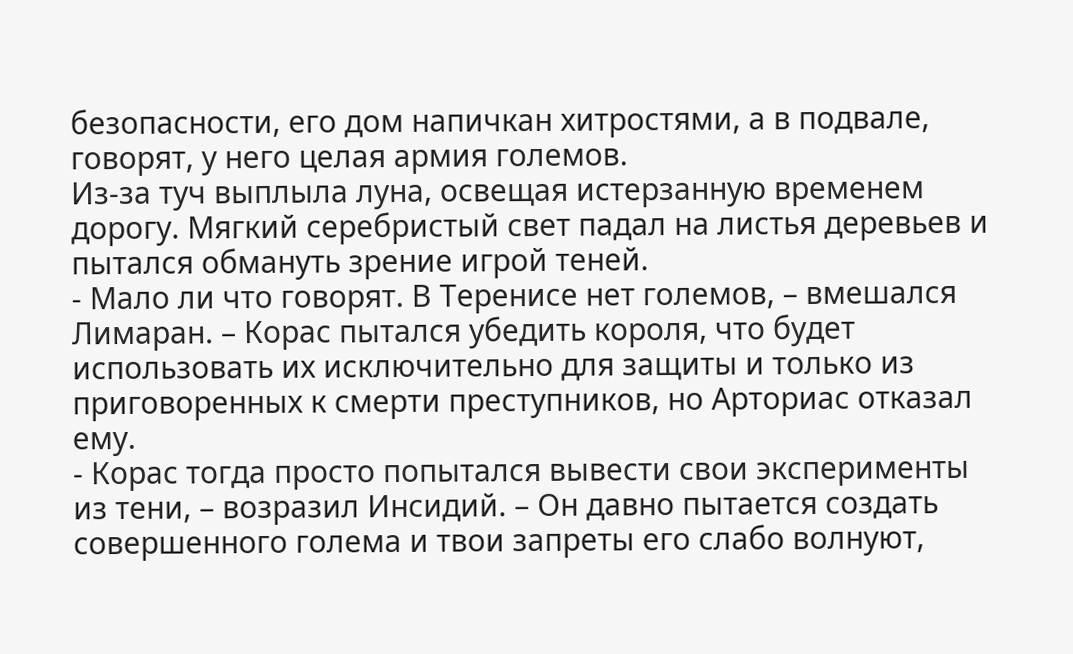безопасности, его дом напичкан хитростями, а в подвале, говорят, у него целая армия големов.
Из-за туч выплыла луна, освещая истерзанную временем дорогу. Мягкий серебристый свет падал на листья деревьев и пытался обмануть зрение игрой теней.
- Мало ли что говорят. В Теренисе нет големов, – вмешался Лимаран. – Корас пытался убедить короля, что будет использовать их исключительно для защиты и только из приговоренных к смерти преступников, но Арториас отказал ему.
- Корас тогда просто попытался вывести свои эксперименты из тени, – возразил Инсидий. – Он давно пытается создать совершенного голема и твои запреты его слабо волнуют,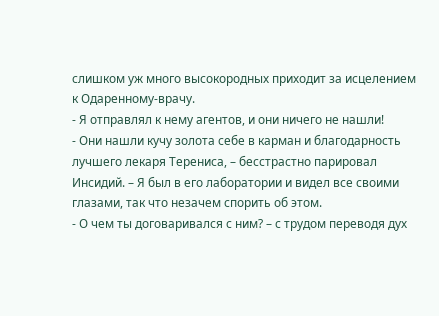слишком уж много высокородных приходит за исцелением к Одаренному-врачу.
- Я отправлял к нему агентов, и они ничего не нашли!
- Они нашли кучу золота себе в карман и благодарность лучшего лекаря Терениса, – бесстрастно парировал Инсидий. – Я был в его лаборатории и видел все своими глазами, так что незачем спорить об этом.
- О чем ты договаривался с ним? – с трудом переводя дух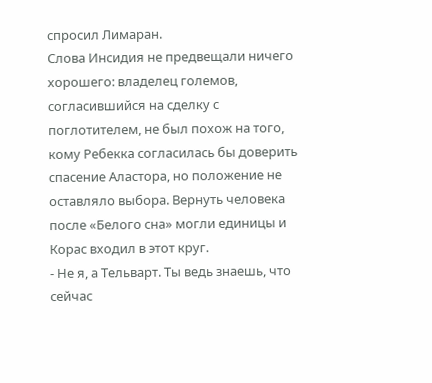спросил Лимаран.
Слова Инсидия не предвещали ничего хорошего: владелец големов, согласившийся на сделку с поглотителем, не был похож на того, кому Ребекка согласилась бы доверить спасение Аластора, но положение не оставляло выбора. Вернуть человека после «Белого сна» могли единицы и Корас входил в этот круг.
- Не я, а Тельварт. Ты ведь знаешь, что сейчас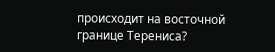происходит на восточной границе Терениса?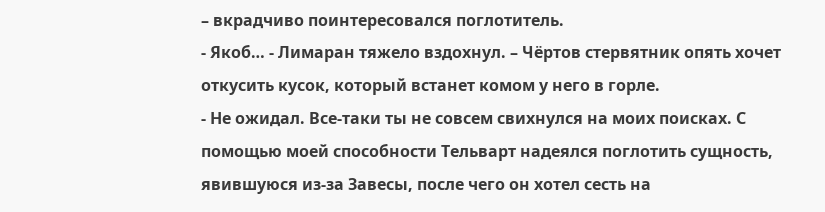– вкрадчиво поинтересовался поглотитель.
- Якоб… - Лимаран тяжело вздохнул. – Чёртов стервятник опять хочет откусить кусок, который встанет комом у него в горле.
- Не ожидал. Все-таки ты не совсем свихнулся на моих поисках. С помощью моей способности Тельварт надеялся поглотить сущность, явившуюся из-за Завесы, после чего он хотел сесть на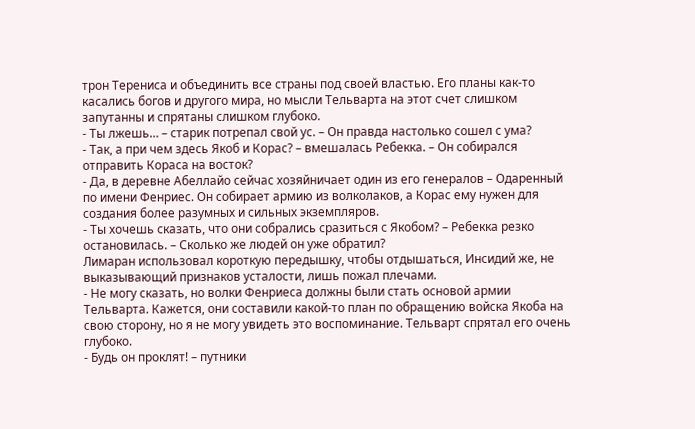трон Терениса и объединить все страны под своей властью. Его планы как-то касались богов и другого мира, но мысли Тельварта на этот счет слишком запутанны и спрятаны слишком глубоко.
- Ты лжешь… – старик потрепал свой ус. – Он правда настолько сошел с ума?
- Так, а при чем здесь Якоб и Корас? – вмешалась Ребекка. – Он собирался отправить Кораса на восток?
- Да, в деревне Абеллайо сейчас хозяйничает один из его генералов – Одаренный по имени Фенриес. Он собирает армию из волколаков, а Корас ему нужен для создания более разумных и сильных экземпляров.
- Ты хочешь сказать, что они собрались сразиться с Якобом? – Ребекка резко остановилась. – Сколько же людей он уже обратил?
Лимаран использовал короткую передышку, чтобы отдышаться, Инсидий же, не выказывающий признаков усталости, лишь пожал плечами.
- Не могу сказать, но волки Фенриеса должны были стать основой армии Тельварта. Кажется, они составили какой-то план по обращению войска Якоба на свою сторону, но я не могу увидеть это воспоминание. Тельварт спрятал его очень глубоко.
- Будь он проклят! – путники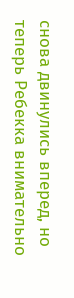снова двинулись вперед, но теперь Ребекка внимательно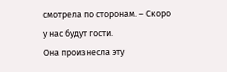смотрела по сторонам. – Скоро у нас будут гости.
Она произнесла эту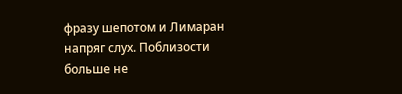фразу шепотом и Лимаран напряг слух. Поблизости больше не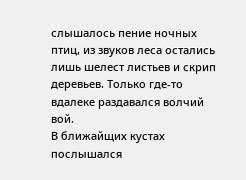слышалось пение ночных птиц, из звуков леса остались лишь шелест листьев и скрип деревьев. Только где-то вдалеке раздавался волчий вой.
В ближайщих кустах послышался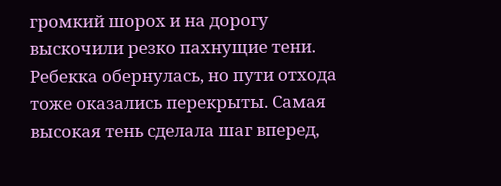громкий шорох и на дорогу выскочили резко пахнущие тени. Ребекка обернулась, но пути отхода тоже оказались перекрыты. Самая высокая тень сделала шаг вперед,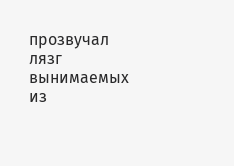прозвучал лязг вынимаемых из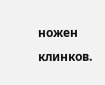ножен клинков.